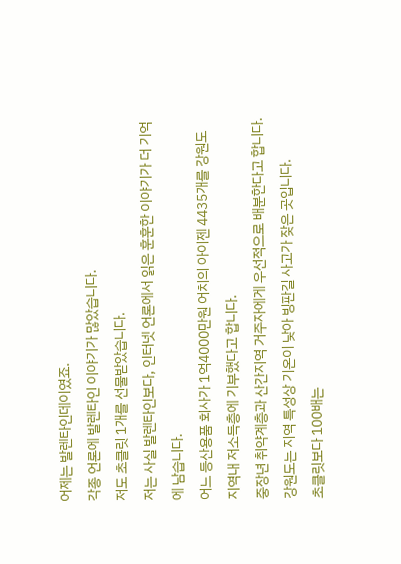어제는 발렌타인데이였죠.
각종 언론에 발렌타인 이야기가 많았습니다.
저도 초클릿 1개를 선물받았습니다.
저는 사실 발렌타인보다, 인터넷 언론에서 읽은 훈훈한 이야기가 더 기억에 남습니다.
어느 등산용품 회사가 1억4000만원 어치의 아이젠 4435개를 강원도 지역내 저소득층에 기부했다고 합니다.
중장년 취약계층과 산간지역 거주자에게 우선적으로 배분한다고 합니다.
강원도는 지역 특성상 기온이 낮아 빙판길 사고가 잦은 곳입니다.
초클릿보다 100배는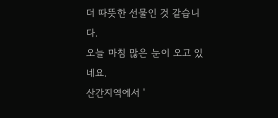더 따뜻한 선물인 것 같습니다.
오늘 마침 많은 눈이 오고 있네요.
산간지역에서 '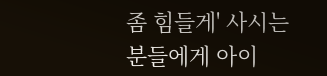좀 힘들게' 사시는 분들에게 아이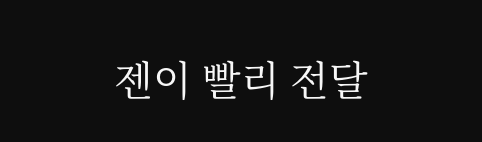젠이 빨리 전달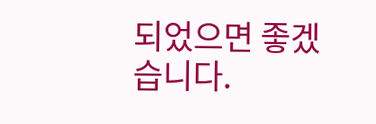되었으면 좋겠습니다.